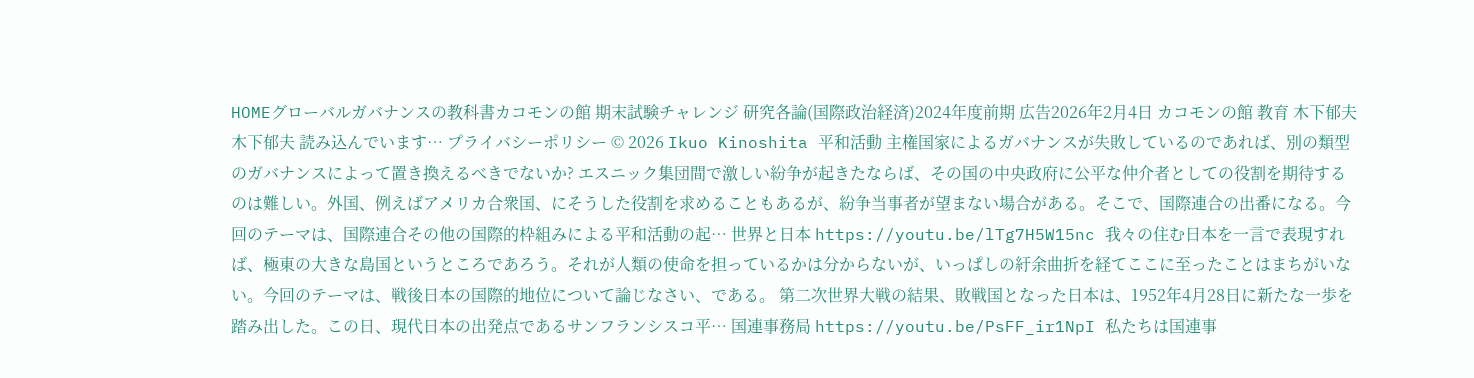HOMEグローバルガバナンスの教科書カコモンの館 期末試験チャレンジ 研究各論(国際政治経済)2024年度前期 広告2026年2月4日 カコモンの館 教育 木下郁夫 木下郁夫 読み込んでいます… プライバシーポリシー © 2026 Ikuo Kinoshita 平和活動 主権国家によるガバナンスが失敗しているのであれば、別の類型のガバナンスによって置き換えるべきでないか? エスニック集団間で激しい紛争が起きたならば、その国の中央政府に公平な仲介者としての役割を期待するのは難しい。外国、例えばアメリカ合衆国、にそうした役割を求めることもあるが、紛争当事者が望まない場合がある。そこで、国際連合の出番になる。今回のテーマは、国際連合その他の国際的枠組みによる平和活動の起… 世界と日本 https://youtu.be/lTg7H5W15nc 我々の住む日本を一言で表現すれば、極東の大きな島国というところであろう。それが人類の使命を担っているかは分からないが、いっぱしの紆余曲折を経てここに至ったことはまちがいない。今回のテーマは、戦後日本の国際的地位について論じなさい、である。 第二次世界大戦の結果、敗戦国となった日本は、1952年4月28日に新たな一歩を踏み出した。この日、現代日本の出発点であるサンフランシスコ平… 国連事務局 https://youtu.be/PsFF_ir1NpI 私たちは国連事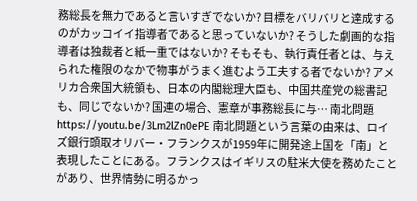務総長を無力であると言いすぎでないか? 目標をバリバリと達成するのがカッコイイ指導者であると思っていないか? そうした劇画的な指導者は独裁者と紙一重ではないか? そもそも、執行責任者とは、与えられた権限のなかで物事がうまく進むよう工夫する者でないか? アメリカ合衆国大統領も、日本の内閣総理大臣も、中国共産党の総書記も、同じでないか? 国連の場合、憲章が事務総長に与… 南北問題 https://youtu.be/3Lm2lZn0ePE 南北問題という言葉の由来は、ロイズ銀行頭取オリバー・フランクスが1959年に開発途上国を「南」と表現したことにある。フランクスはイギリスの駐米大使を務めたことがあり、世界情勢に明るかっ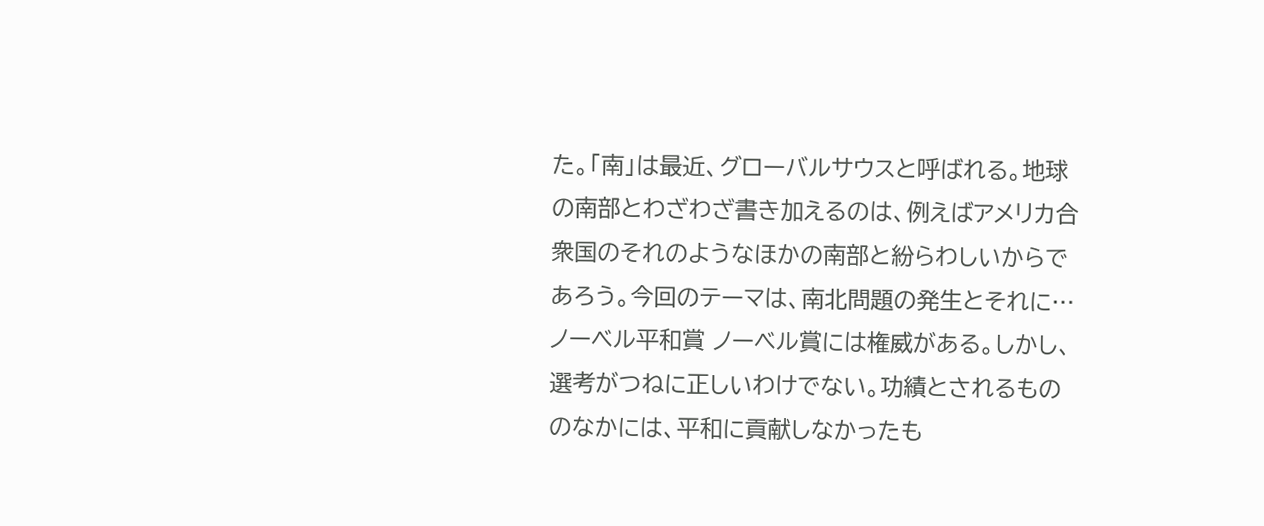た。「南」は最近、グローバルサウスと呼ばれる。地球の南部とわざわざ書き加えるのは、例えばアメリカ合衆国のそれのようなほかの南部と紛らわしいからであろう。今回のテーマは、南北問題の発生とそれに… ノーベル平和賞 ノーベル賞には権威がある。しかし、選考がつねに正しいわけでない。功績とされるもののなかには、平和に貢献しなかったも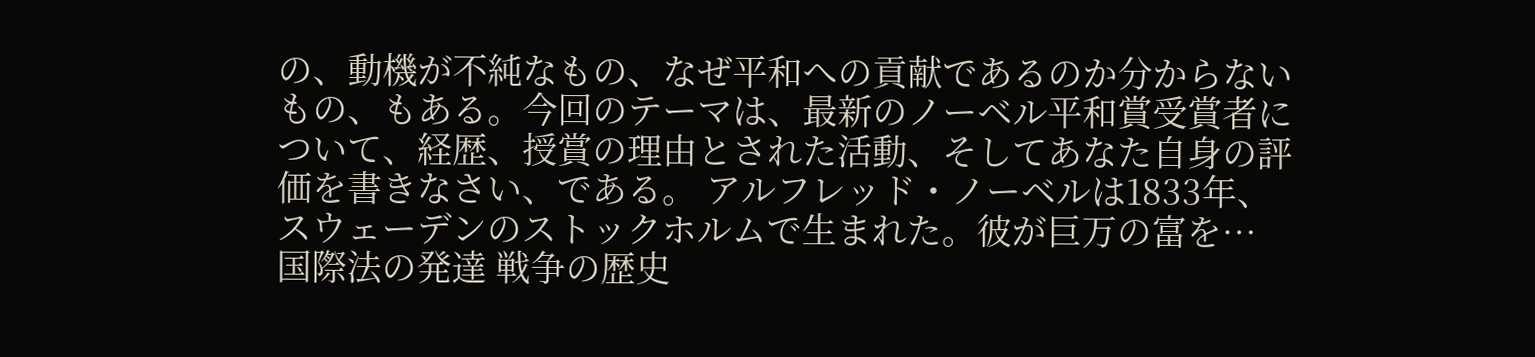の、動機が不純なもの、なぜ平和への貢献であるのか分からないもの、もある。今回のテーマは、最新のノーベル平和賞受賞者について、経歴、授賞の理由とされた活動、そしてあなた自身の評価を書きなさい、である。 アルフレッド・ノーベルは1833年、スウェーデンのストックホルムで生まれた。彼が巨万の富を… 国際法の発達 戦争の歴史